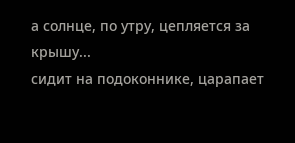а солнце, по утру, цепляется за крышу...
сидит на подоконнике, царапает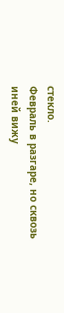стекло.
Февраль в разгаре, но сквозь иней вижу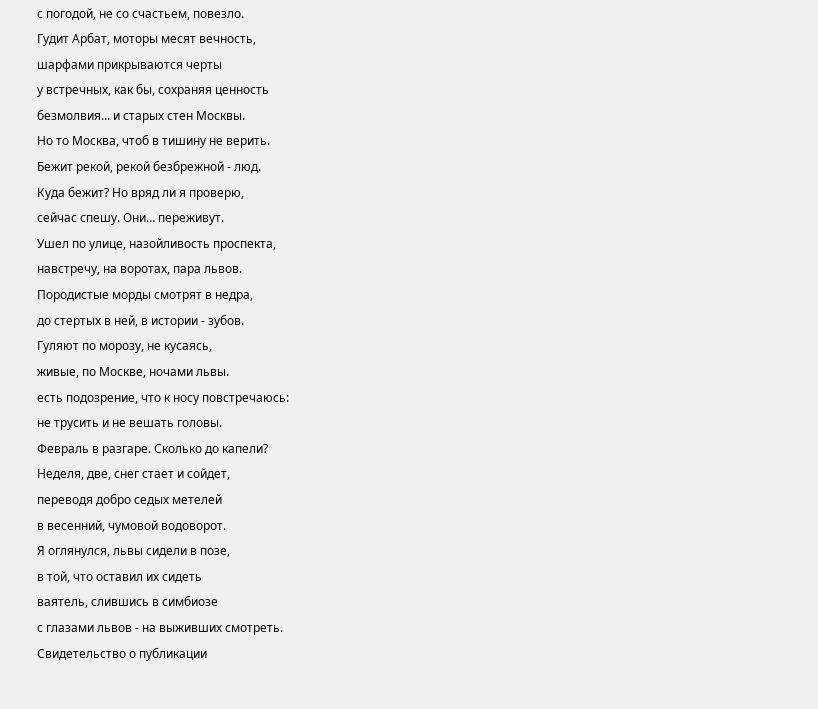с погодой, не со счастьем, повезло.
Гудит Арбат, моторы месят вечность,
шарфами прикрываются черты
у встречных, как бы, сохраняя ценность
безмолвия... и старых стен Москвы.
Но то Москва, чтоб в тишину не верить.
Бежит рекой, рекой безбрежной - люд.
Куда бежит? Но вряд ли я проверю,
сейчас спешу. Они… переживут.
Ушел по улице, назойливость проспекта,
навстречу, на воротах, пара львов.
Породистые морды смотрят в недра,
до стертых в ней, в истории - зубов.
Гуляют по морозу, не кусаясь,
живые, по Москве, ночами львы.
есть подозрение, что к носу повстречаюсь:
не трусить и не вешать головы.
Февраль в разгаре. Сколько до капели?
Неделя, две, снег стает и сойдет,
переводя добро седых метелей
в весенний, чумовой водоворот.
Я оглянулся, львы сидели в позе,
в той, что оставил их сидеть
ваятель, слившись в симбиозе
с глазами львов - на выживших смотреть.
Свидетельство о публикации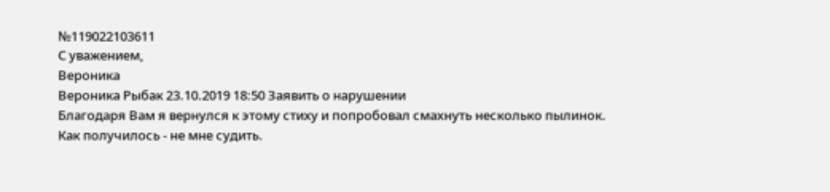№119022103611
С уважением,
Вероника
Вероника Рыбак 23.10.2019 18:50 Заявить о нарушении
Благодаря Вам я вернулся к этому стиху и попробовал смахнуть несколько пылинок.
Как получилось - не мне судить.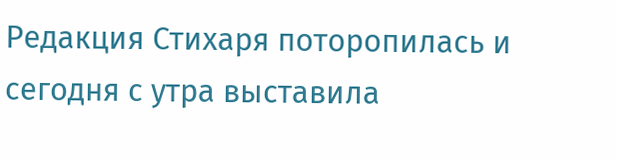Редакция Стихаря поторопилась и сегодня с утра выставила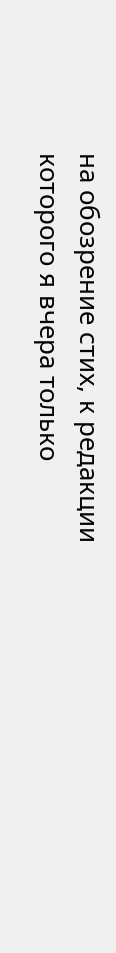на обозрение стих, к редакции которого я вчера только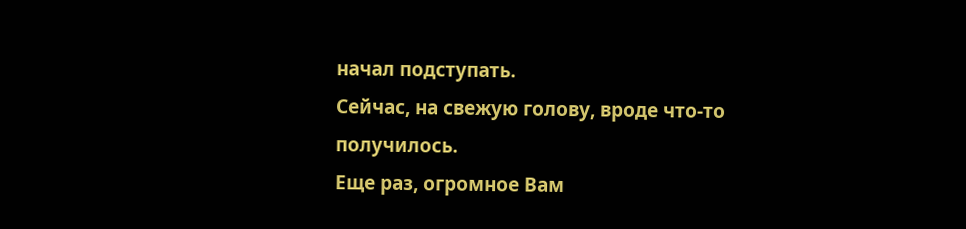начал подступать.
Сейчас, на свежую голову, вроде что-то получилось.
Еще раз, огромное Вам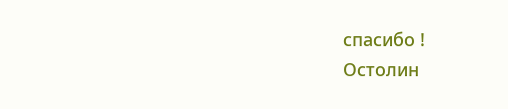спасибо !
Остолин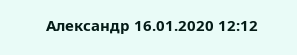Александр 16.01.2020 12:12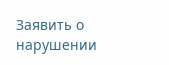Заявить о нарушении